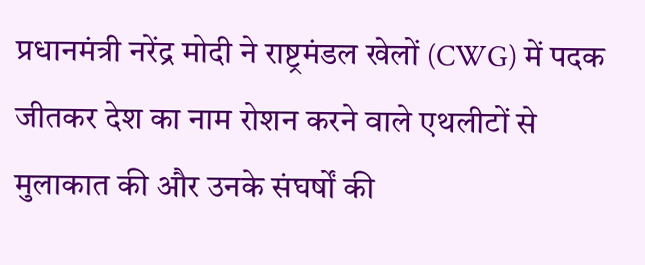प्रधानमंत्री नरेंद्र मोदी ने राष्ट्रमंडल खेलों (CWG) में पदक जीतकर देश का नाम रोशन करने वाले एथलीटों से मुलाकात की और उनके संघर्षों की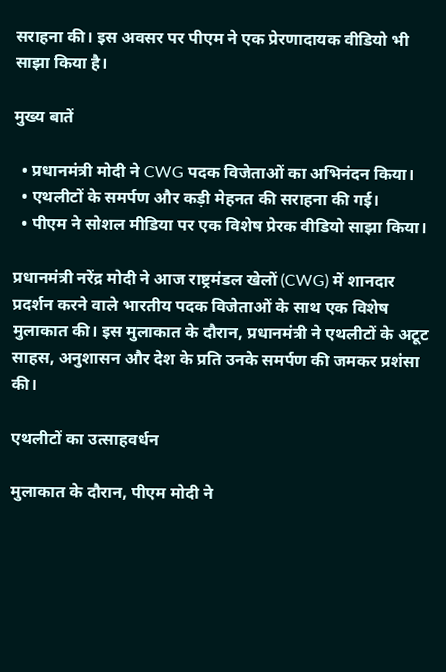सराहना की। इस अवसर पर पीएम ने एक प्रेरणादायक वीडियो भी साझा किया है।

मुख्य बातें

  • प्रधानमंत्री मोदी ने CWG पदक विजेताओं का अभिनंदन किया।
  • एथलीटों के समर्पण और कड़ी मेहनत की सराहना की गई।
  • पीएम ने सोशल मीडिया पर एक विशेष प्रेरक वीडियो साझा किया।

प्रधानमंत्री नरेंद्र मोदी ने आज राष्ट्रमंडल खेलों (CWG) में शानदार प्रदर्शन करने वाले भारतीय पदक विजेताओं के साथ एक विशेष मुलाकात की। इस मुलाकात के दौरान, प्रधानमंत्री ने एथलीटों के अटूट साहस, अनुशासन और देश के प्रति उनके समर्पण की जमकर प्रशंसा की।

एथलीटों का उत्साहवर्धन

मुलाकात के दौरान, पीएम मोदी ने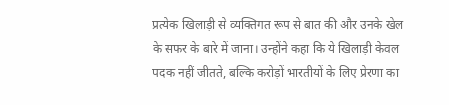प्रत्येक खिलाड़ी से व्यक्तिगत रूप से बात की और उनके खेल के सफर के बारे में जाना। उन्होंने कहा कि ये खिलाड़ी केवल पदक नहीं जीतते, बल्कि करोड़ों भारतीयों के लिए प्रेरणा का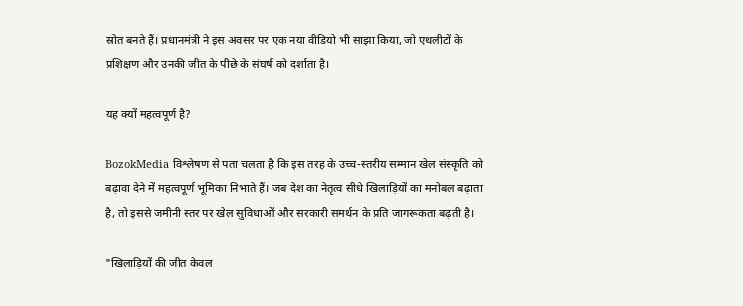स्रोत बनते हैं। प्रधानमंत्री ने इस अवसर पर एक नया वीडियो भी साझा किया, जो एथलीटों के प्रशिक्षण और उनकी जीत के पीछे के संघर्ष को दर्शाता है।

यह क्यों महत्वपूर्ण है?

BozokMedia विश्लेषण से पता चलता है कि इस तरह के उच्च-स्तरीय सम्मान खेल संस्कृति को बढ़ावा देने में महत्वपूर्ण भूमिका निभाते हैं। जब देश का नेतृत्व सीधे खिलाड़ियों का मनोबल बढ़ाता है, तो इससे जमीनी स्तर पर खेल सुविधाओं और सरकारी समर्थन के प्रति जागरूकता बढ़ती है।

"खिलाड़ियों की जीत केवल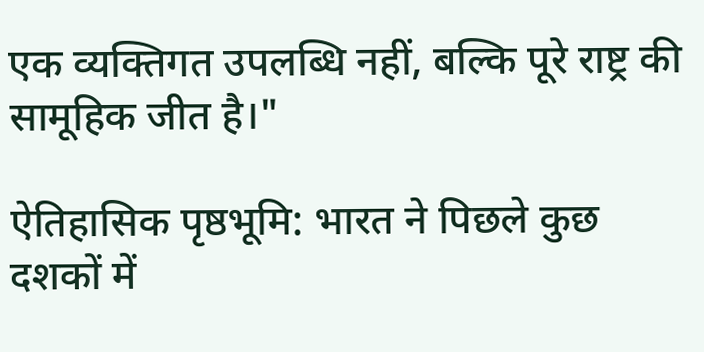एक व्यक्तिगत उपलब्धि नहीं, बल्कि पूरे राष्ट्र की सामूहिक जीत है।"

ऐतिहासिक पृष्ठभूमि: भारत ने पिछले कुछ दशकों में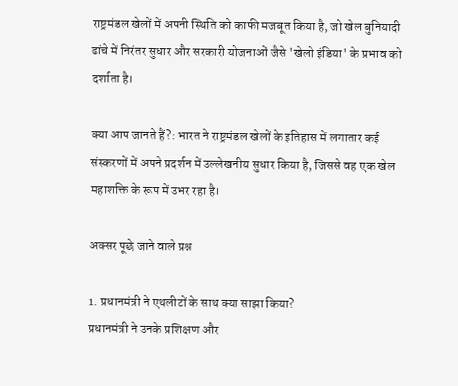राष्ट्रमंडल खेलों में अपनी स्थिति को काफी मजबूत किया है, जो खेल बुनियादी ढांचे में निरंतर सुधार और सरकारी योजनाओं जैसे 'खेलो इंडिया' के प्रभाव को दर्शाता है।

क्या आप जानते हैं?: भारत ने राष्ट्रमंडल खेलों के इतिहास में लगातार कई संस्करणों में अपने प्रदर्शन में उल्लेखनीय सुधार किया है, जिससे वह एक खेल महाशक्ति के रूप में उभर रहा है।

अक्सर पूछे जाने वाले प्रश्न

1. प्रधानमंत्री ने एथलीटों के साथ क्या साझा किया?
प्रधानमंत्री ने उनके प्रशिक्षण और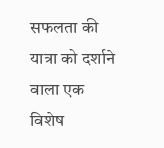सफलता की यात्रा को दर्शाने वाला एक विशेष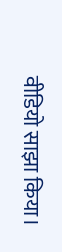वीडियो साझा किया।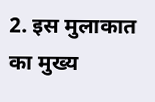2. इस मुलाकात का मुख्य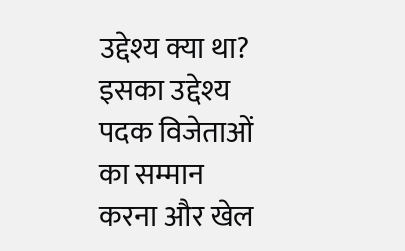उद्देश्य क्या था?
इसका उद्देश्य पदक विजेताओं का सम्मान करना और खेल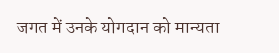जगत में उनके योगदान को मान्यता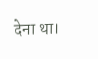देना था।